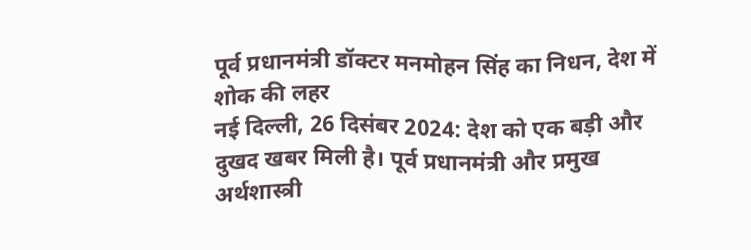पूर्व प्रधानमंत्री डॉक्टर मनमोहन सिंह का निधन, देश में शोक की लहर
नई दिल्ली, 26 दिसंबर 2024: देश को एक बड़ी और दुखद खबर मिली है। पूर्व प्रधानमंत्री और प्रमुख अर्थशास्त्री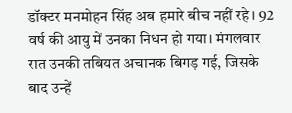डॉक्टर मनमोहन सिंह अब हमारे बीच नहीं रहे। 92 वर्ष की आयु में उनका निधन हो गया। मंगलवार रात उनकी तबियत अचानक बिगड़ गई, जिसके बाद उन्हें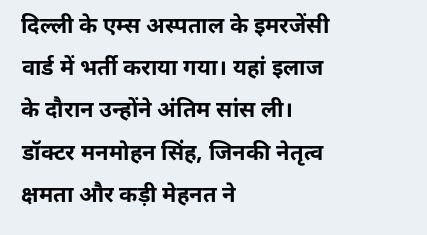दिल्ली के एम्स अस्पताल के इमरजेंसी वार्ड में भर्ती कराया गया। यहां इलाज के दौरान उन्होंने अंतिम सांस ली।
डॉक्टर मनमोहन सिंह, जिनकी नेतृत्व क्षमता और कड़ी मेहनत ने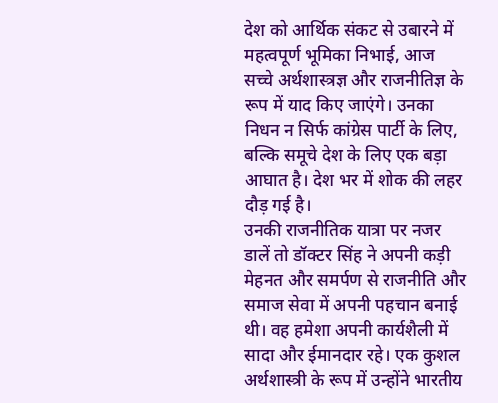देश को आर्थिक संकट से उबारने में महत्वपूर्ण भूमिका निभाई, आज सच्चे अर्थशास्त्रज्ञ और राजनीतिज्ञ के रूप में याद किए जाएंगे। उनका निधन न सिर्फ कांग्रेस पार्टी के लिए, बल्कि समूचे देश के लिए एक बड़ा आघात है। देश भर में शोक की लहर दौड़ गई है।
उनकी राजनीतिक यात्रा पर नजर डालें तो डॉक्टर सिंह ने अपनी कड़ी मेहनत और समर्पण से राजनीति और समाज सेवा में अपनी पहचान बनाई थी। वह हमेशा अपनी कार्यशैली में सादा और ईमानदार रहे। एक कुशल अर्थशास्त्री के रूप में उन्होंने भारतीय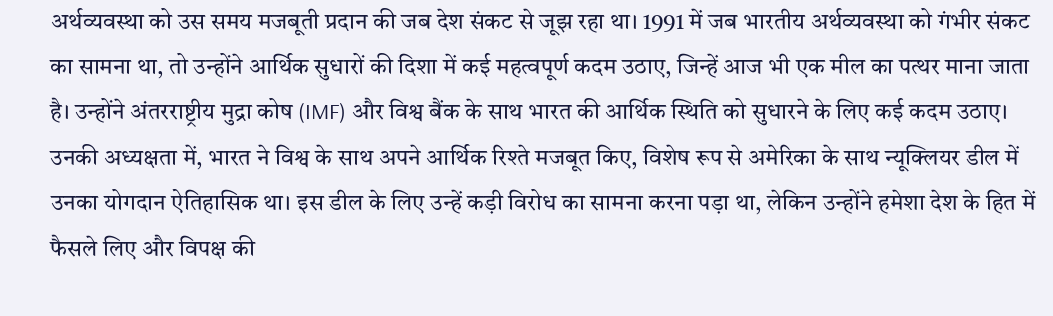अर्थव्यवस्था को उस समय मजबूती प्रदान की जब देश संकट से जूझ रहा था। 1991 में जब भारतीय अर्थव्यवस्था को गंभीर संकट का सामना था, तो उन्होंने आर्थिक सुधारों की दिशा में कई महत्वपूर्ण कदम उठाए, जिन्हें आज भी एक मील का पत्थर माना जाता है। उन्होंने अंतरराष्ट्रीय मुद्रा कोष (IMF) और विश्व बैंक के साथ भारत की आर्थिक स्थिति को सुधारने के लिए कई कदम उठाए।
उनकी अध्यक्षता में, भारत ने विश्व के साथ अपने आर्थिक रिश्ते मजबूत किए, विशेष रूप से अमेरिका के साथ न्यूक्लियर डील में उनका योगदान ऐतिहासिक था। इस डील के लिए उन्हें कड़ी विरोध का सामना करना पड़ा था, लेकिन उन्होंने हमेशा देश के हित में फैसले लिए और विपक्ष की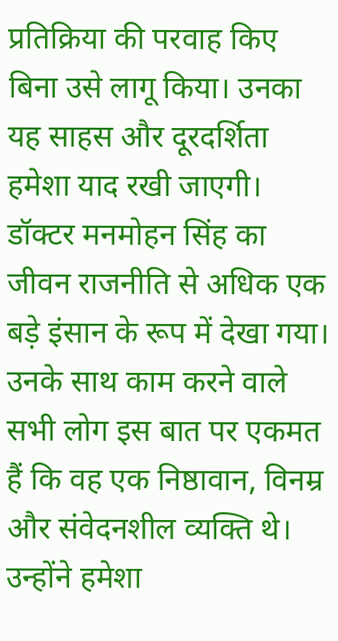प्रतिक्रिया की परवाह किए बिना उसे लागू किया। उनका यह साहस और दूरदर्शिता हमेशा याद रखी जाएगी।
डॉक्टर मनमोहन सिंह का जीवन राजनीति से अधिक एक बड़े इंसान के रूप में देखा गया। उनके साथ काम करने वाले सभी लोग इस बात पर एकमत हैं कि वह एक निष्ठावान, विनम्र और संवेदनशील व्यक्ति थे। उन्होंने हमेशा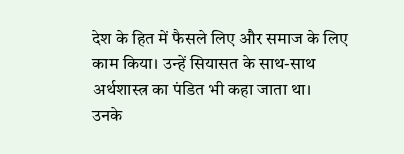देश के हित में फैसले लिए और समाज के लिए काम किया। उन्हें सियासत के साथ-साथ अर्थशास्त्र का पंडित भी कहा जाता था।
उनके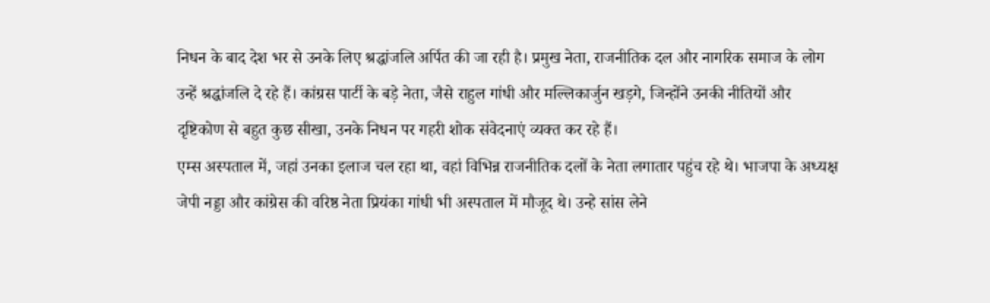निधन के बाद देश भर से उनके लिए श्रद्धांजलि अर्पित की जा रही है। प्रमुख नेता, राजनीतिक दल और नागरिक समाज के लोग उन्हें श्रद्धांजलि दे रहे हैं। कांग्रस पार्टी के बड़े नेता, जैसे राहुल गांधी और मल्लिकार्जुन खड़गे, जिन्होंने उनकी नीतियों और दृष्टिकोण से बहुत कुछ सीखा, उनके निधन पर गहरी शोक संवेदनाएं व्यक्त कर रहे हैं।
एम्स अस्पताल में, जहां उनका इलाज चल रहा था, वहां विभिन्न राजनीतिक दलों के नेता लगातार पहुंच रहे थे। भाजपा के अध्यक्ष जेपी नड्डा और कांग्रेस की वरिष्ठ नेता प्रियंका गांधी भी अस्पताल में मौजूद थे। उन्हे सांस लेने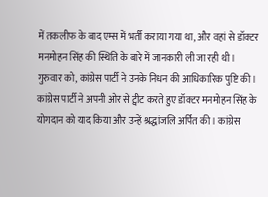में तकलीफ के बाद एम्स में भर्ती कराया गया था, और वहां से डॉक्टर मनमोहन सिंह की स्थिति के बारे में जानकारी ली जा रही थी।
गुरुवार को, कांग्रेस पार्टी ने उनके निधन की आधिकारिक पुष्टि की। कांग्रेस पार्टी ने अपनी ओर से ट्वीट करते हुए डॉक्टर मनमोहन सिंह के योगदान को याद किया और उन्हें श्रद्धांजलि अर्पित की। कांग्रेस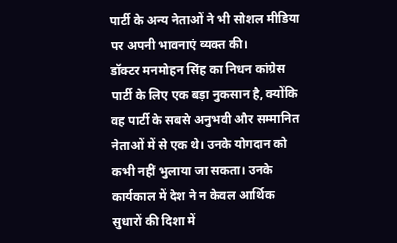पार्टी के अन्य नेताओं ने भी सोशल मीडिया पर अपनी भावनाएं व्यक्त की।
डॉक्टर मनमोहन सिंह का निधन कांग्रेस पार्टी के लिए एक बड़ा नुकसान है, क्योंकि वह पार्टी के सबसे अनुभवी और सम्मानित नेताओं में से एक थे। उनके योगदान को कभी नहीं भुलाया जा सकता। उनके कार्यकाल में देश ने न केवल आर्थिक सुधारों की दिशा में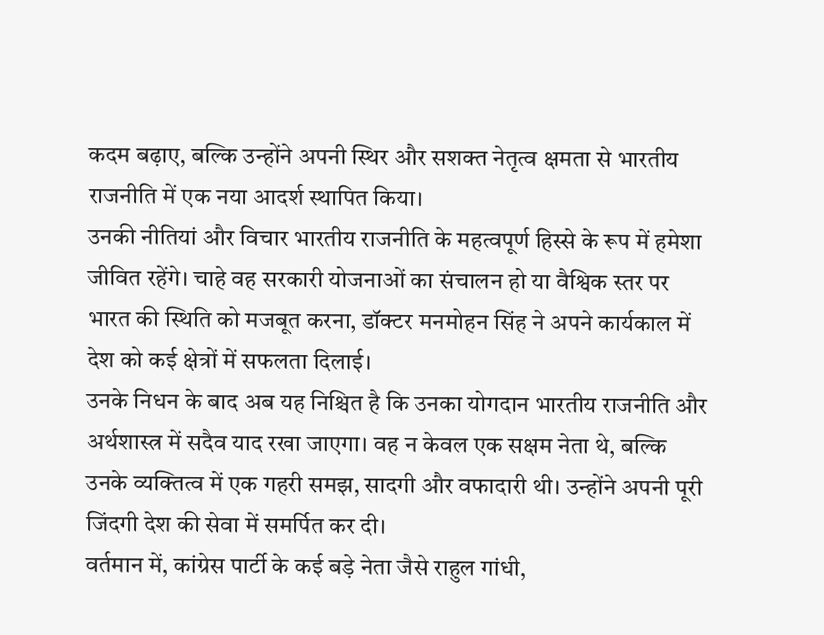कदम बढ़ाए, बल्कि उन्होंने अपनी स्थिर और सशक्त नेतृत्व क्षमता से भारतीय राजनीति में एक नया आदर्श स्थापित किया।
उनकी नीतियां और विचार भारतीय राजनीति के महत्वपूर्ण हिस्से के रूप में हमेशा जीवित रहेंगे। चाहे वह सरकारी योजनाओं का संचालन हो या वैश्विक स्तर पर भारत की स्थिति को मजबूत करना, डॉक्टर मनमोहन सिंह ने अपने कार्यकाल में देश को कई क्षेत्रों में सफलता दिलाई।
उनके निधन के बाद अब यह निश्चित है कि उनका योगदान भारतीय राजनीति और अर्थशास्त्र में सदैव याद रखा जाएगा। वह न केवल एक सक्षम नेता थे, बल्कि उनके व्यक्तित्व में एक गहरी समझ, सादगी और वफादारी थी। उन्होंने अपनी पूरी जिंदगी देश की सेवा में समर्पित कर दी।
वर्तमान में, कांग्रेस पार्टी के कई बड़े नेता जैसे राहुल गांधी,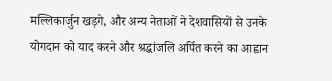मल्लिकार्जुन खड़गे, और अन्य नेताओं ने देशवासियों से उनके योगदान को याद करने और श्रद्धांजलि अर्पित करने का आह्वान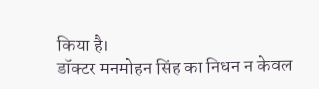किया है।
डॉक्टर मनमोहन सिंह का निधन न केवल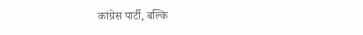कांग्रेस पार्टी, बल्कि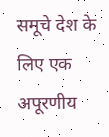समूचे देश के लिए एक अपूरणीय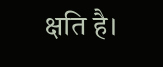क्षति है।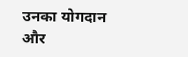उनका योगदान और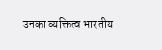उनका व्यक्तित्व भारतीय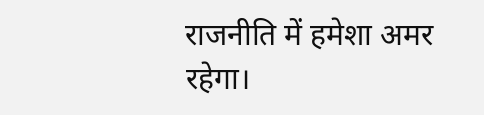राजनीति में हमेशा अमर रहेगा।